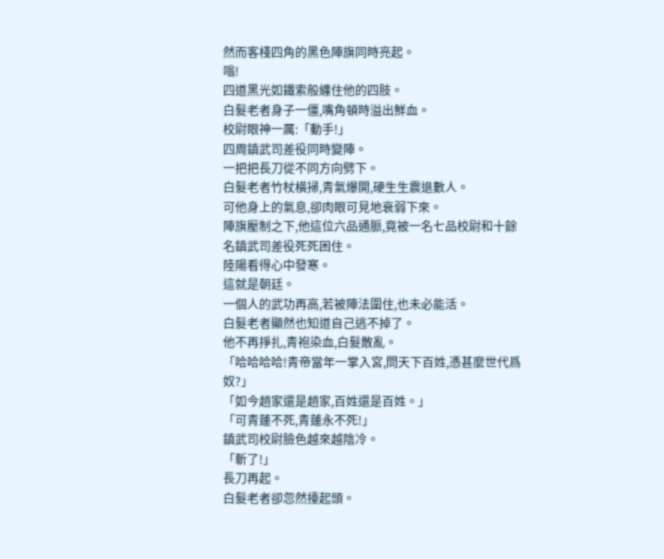然而客棧四角的黑色陣旗同時亮起。
嗡!
四道黑光如鐵索般纏住他的四肢。
白髮老者身子一僵,嘴角頓時溢出鮮血。
校尉眼神一厲:「動手!」
四周鎮武司差役同時變陣。
一把把長刀從不同方向劈下。
白髮老者竹杖橫掃,青氣爆開,硬生生震退數人。
可他身上的氣息,卻肉眼可見地衰弱下來。
陣旗壓制之下,他這位六品通脈,竟被一名七品校尉和十餘名鎮武司差役死死困住。
陸陽看得心中發寒。
這就是朝廷。
一個人的武功再高,若被陣法圍住,也未必能活。
白髮老者顯然也知道自己逃不掉了。
他不再掙扎,青袍染血,白髮散亂。
「哈哈哈哈!青帝當年一掌入宮,問天下百姓,憑甚麼世代爲奴?」
「如今趙家還是趙家,百姓還是百姓。」
「可青蓮不死,青蓮永不死!」
鎮武司校尉臉色越來越陰冷。
「斬了!」
長刀再起。
白髮老者卻忽然擡起頭。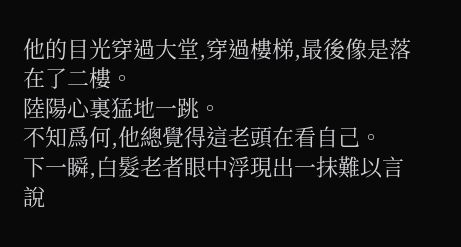他的目光穿過大堂,穿過樓梯,最後像是落在了二樓。
陸陽心裏猛地一跳。
不知爲何,他總覺得這老頭在看自己。
下一瞬,白髮老者眼中浮現出一抹難以言說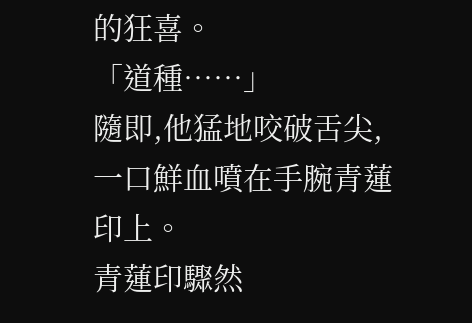的狂喜。
「道種……」
隨即,他猛地咬破舌尖,一口鮮血噴在手腕青蓮印上。
青蓮印驟然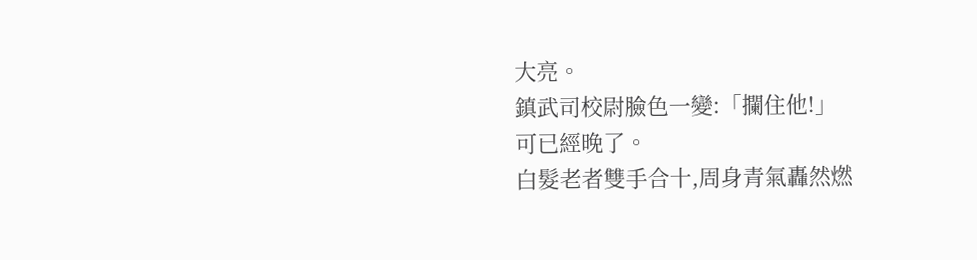大亮。
鎮武司校尉臉色一變:「攔住他!」
可已經晚了。
白髮老者雙手合十,周身青氣轟然燃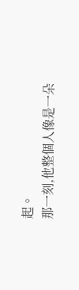起。
那一刻,他整個人像是一朵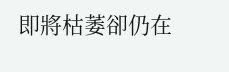即將枯萎卻仍在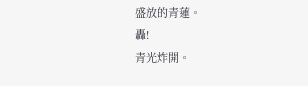盛放的青蓮。
轟!
青光炸開。